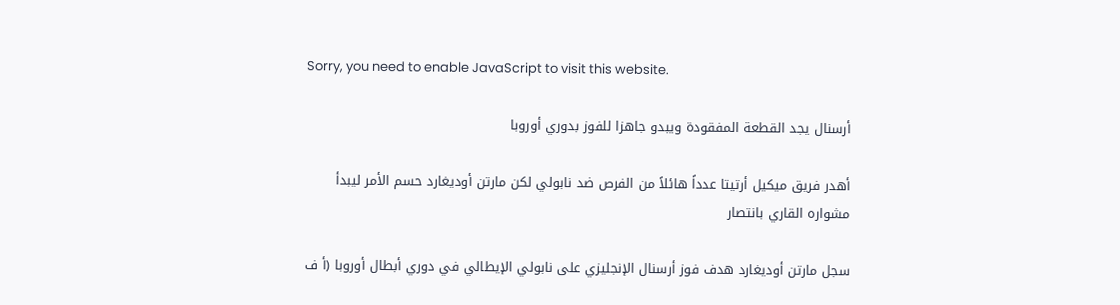Sorry, you need to enable JavaScript to visit this website.

أرسنال يجد القطعة المفقودة ويبدو جاهزا للفوز بدوري أوروبا

أهدر فريق ميكيل أرتيتا عدداً هائلاً من الفرص ضد نابولي لكن مارتن أوديغارد حسم الأمر ليبدأ مشواره القاري بانتصار

سجل مارتن أوديغارد هدف فوز أرسنال الإنجليزي على نابولي الإيطالي في دوري أبطال أوروبا (أ ف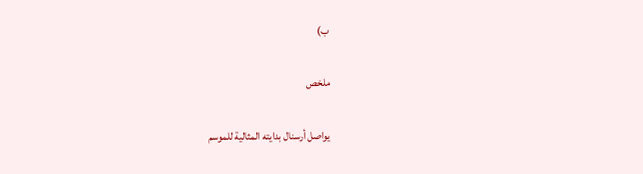ب)

ملخص

يواصل أرسنال بدايته المثالية للموسم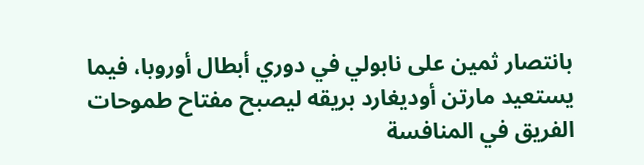بانتصار ثمين على نابولي في دوري أبطال أوروبا، فيما يستعيد مارتن أوديغارد بريقه ليصبح مفتاح طموحات الفريق في المنافسة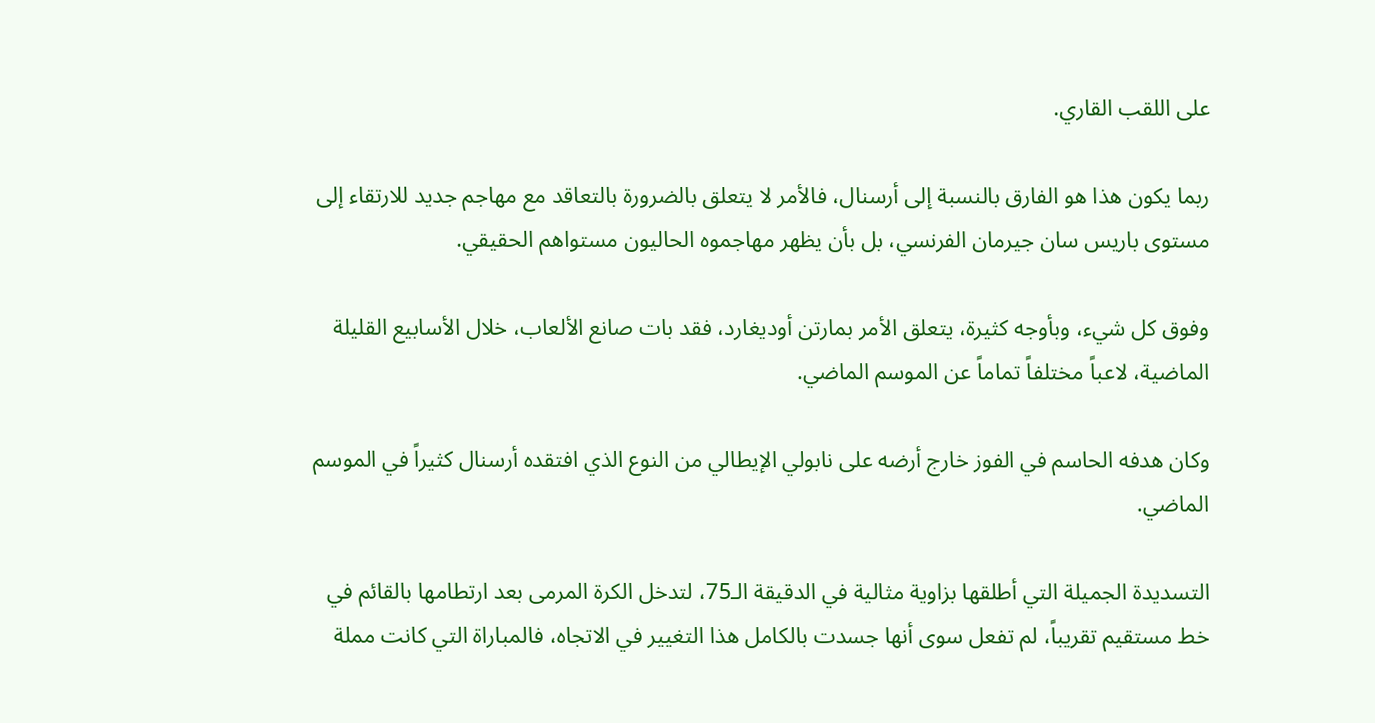على اللقب القاري.

ربما يكون هذا هو الفارق بالنسبة إلى أرسنال، فالأمر لا يتعلق بالضرورة بالتعاقد مع مهاجم جديد للارتقاء إلى مستوى باريس سان جيرمان الفرنسي، بل بأن يظهر مهاجموه الحاليون مستواهم الحقيقي.

وفوق كل شيء، وبأوجه كثيرة، يتعلق الأمر بمارتن أوديغارد، فقد بات صانع الألعاب، خلال الأسابيع القليلة الماضية، لاعباً مختلفاً تماماً عن الموسم الماضي.

وكان هدفه الحاسم في الفوز خارج أرضه على نابولي الإيطالي من النوع الذي افتقده أرسنال كثيراً في الموسم الماضي.

التسديدة الجميلة التي أطلقها بزاوية مثالية في الدقيقة الـ75، لتدخل الكرة المرمى بعد ارتطامها بالقائم في خط مستقيم تقريباً، لم تفعل سوى أنها جسدت بالكامل هذا التغيير في الاتجاه، فالمباراة التي كانت مملة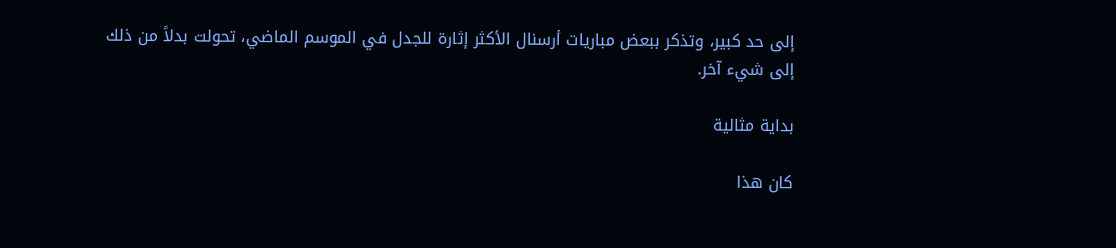إلى حد كبير، وتذكر ببعض مباريات أرسنال الأكثر إثارة للجدل في الموسم الماضي، تحولت بدلاً من ذلك إلى شيء آخر.

بداية مثالية

كان هذا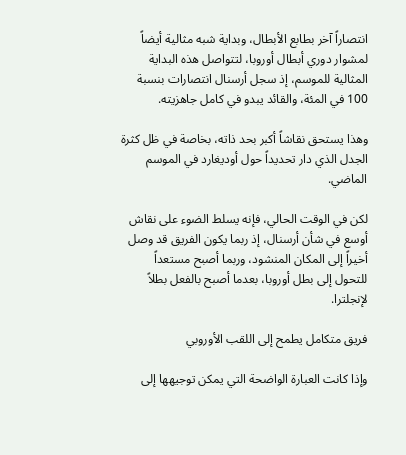انتصاراً آخر بطابع الأبطال، وبداية شبه مثالية أيضاً لمشوار دوري أبطال أوروبا، لتتواصل هذه البداية المثالية للموسم، إذ سجل أرسنال انتصارات بنسبة 100 في المئة، والقائد يبدو في كامل جاهزيته.

وهذا يستحق نقاشاً أكبر بحد ذاته، بخاصة في ظل كثرة الجدل الذي دار تحديداً حول أوديغارد في الموسم الماضي.

لكن في الوقت الحالي، فإنه يسلط الضوء على نقاش أوسع في شأن أرسنال، إذ ربما يكون الفريق قد وصل أخيراً إلى المكان المنشود، وربما أصبح مستعداً للتحول إلى بطل أوروبا، بعدما أصبح بالفعل بطلاً لإنجلترا.

فريق متكامل يطمح إلى اللقب الأوروبي

وإذا كانت العبارة الواضحة التي يمكن توجيهها إلى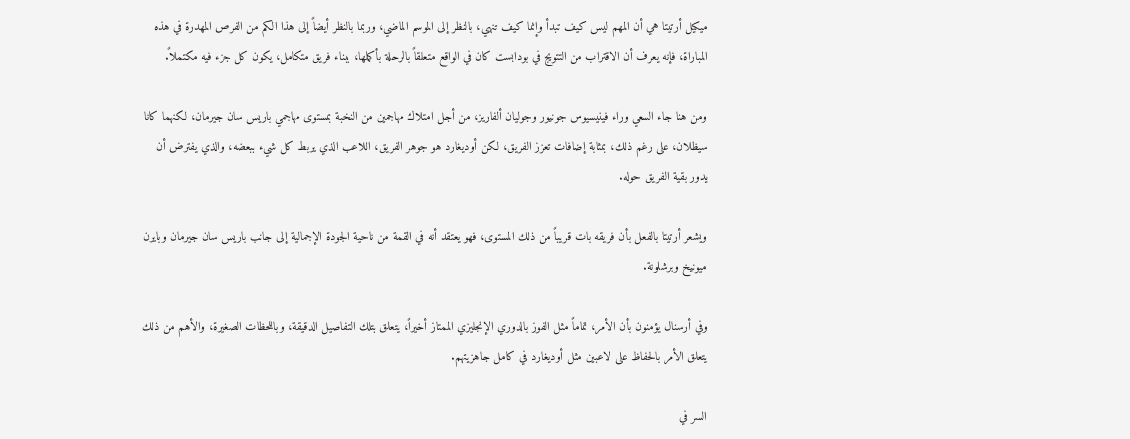ميكيل أرتيتا هي أن المهم ليس كيف تبدأ وإنما كيف تنهي، بالنظر إلى الموسم الماضي، وربما بالنظر أيضاً إلى هذا الكم من الفرص المهدرة في هذه المباراة، فإنه يعرف أن الاقتراب من التتويج في بودابست كان في الواقع متعلقاً بالرحلة بأكملها، ببناء فريق متكامل، يكون كل جزء فيه مكتملاً.

ومن هنا جاء السعي وراء فينيسيوس جونيور وجوليان ألفاريز، من أجل امتلاك مهاجمين من النخبة بمستوى مهاجمي باريس سان جيرمان، لكنهما كانا سيظلان، على رغم ذلك، بمثابة إضافات تعزز الفريق، لكن أوديغارد هو جوهر الفريق، اللاعب الذي يربط كل شيء ببعضه، والذي يفترض أن يدور بقية الفريق حوله.

ويشعر أرتيتا بالفعل بأن فريقه بات قريباً من ذلك المستوى، فهو يعتقد أنه في القمة من ناحية الجودة الإجمالية إلى جانب باريس سان جيرمان وبايرن ميونيخ وبرشلونة.

وفي أرسنال يؤمنون بأن الأمر، تماماً مثل الفوز بالدوري الإنجليزي الممتاز أخيراً، يتعلق بتلك التفاصيل الدقيقة، وباللحظات الصغيرة، والأهم من ذلك يتعلق الأمر بالحفاظ على لاعبين مثل أوديغارد في كامل جاهزيتهم.

السر في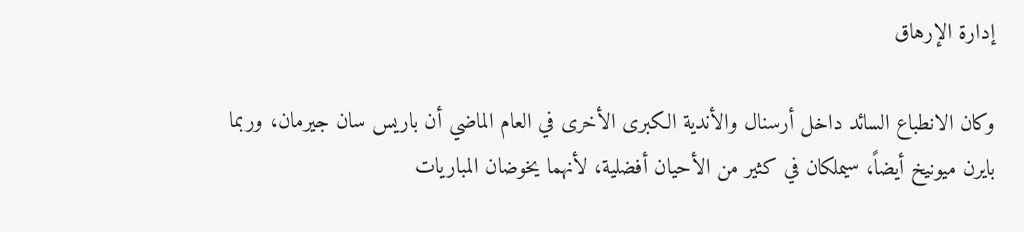إدارة الإرهاق

وكان الانطباع السائد داخل أرسنال والأندية الكبرى الأخرى في العام الماضي أن باريس سان جيرمان، وربما بايرن ميونيخ أيضاً، سيملكان في كثير من الأحيان أفضلية، لأنهما يخوضان المباريات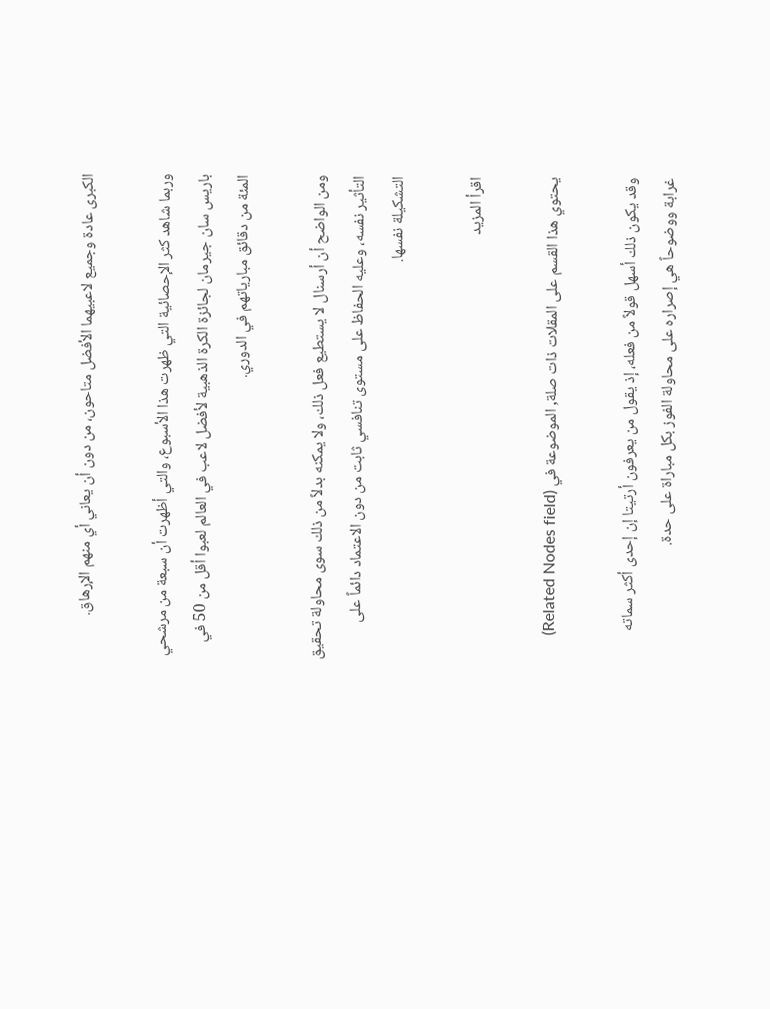الكبرى عادة وجميع لاعبيهما الأفضل متاحون، من دون أن يعاني أي منهم الإرهاق.

وربما شاهد كثر الإحصائية التي ظهرت هذا الأسبوع، والتي أظهرت أن سبعة من مرشحي باريس سان جيرمان لجائزة الكرة الذهبية لأفضل لاعب في العالم لعبوا أقل من 50 في المئة من دقائق مبارياتهم في الدوري.

ومن الواضح أن أرسنال لا يستطيع فعل ذلك، ولا يمكنه بدلاً من ذلك سوى محاولة تحقيق التأثير نفسه، وعليه الحفاظ على مستوى تنافسي ثابت من دون الاعتماد دائماً على التشكيلة نفسها.

اقرأ المزيد

يحتوي هذا القسم على المقلات ذات صلة, الموضوعة في (Related Nodes field)

وقد يكون ذلك أسهل قولاً من فعله، إذ يقول من يعرفون أرتيتا إن إحدى أكثر سماته غرابة ووضوحاً هي إصراره على محاولة الفوز بكل مباراة على حدة.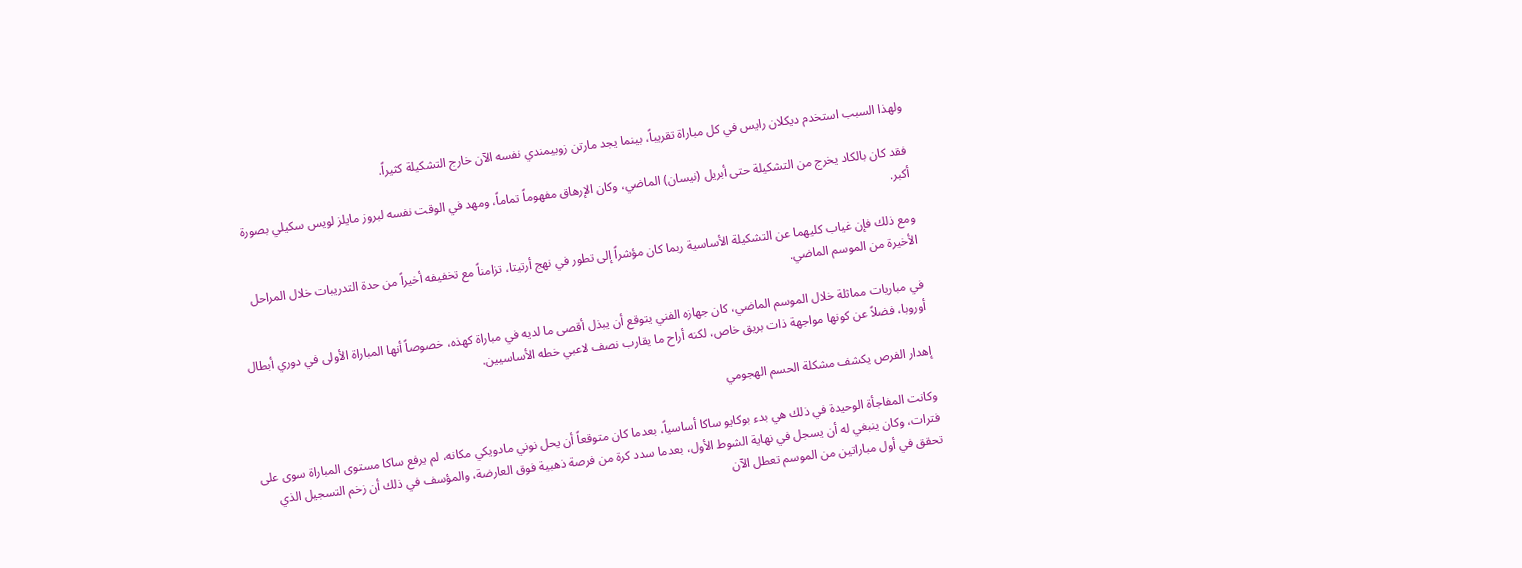ولهذا السبب استخدم ديكلان رايس في كل مباراة تقريباً، بينما يجد مارتن زوبيمندي نفسه الآن خارج التشكيلة كثيراً.

فقد كان بالكاد يخرج من التشكيلة حتى أبريل (نيسان) الماضي، وكان الإرهاق مفهوماً تماماً، ومهد في الوقت نفسه لبروز مايلز لويس سكيلي بصورة أكبر.

ومع ذلك فإن غياب كليهما عن التشكيلة الأساسية ربما كان مؤشراً إلى تطور في نهج أرتيتا، تزامناً مع تخفيفه أخيراً من حدة التدريبات خلال المراحل الأخيرة من الموسم الماضي.

في مباريات مماثلة خلال الموسم الماضي، كان جهازه الفني يتوقع أن يبذل أقصى ما لديه في مباراة كهذه، خصوصاً أنها المباراة الأولى في دوري أبطال أوروبا، فضلاً عن كونها مواجهة ذات بريق خاص، لكنه أراح ما يقارب نصف لاعبي خطه الأساسيين.

إهدار الفرص يكشف مشكلة الحسم الهجومي

وكانت المفاجأة الوحيدة في ذلك هي بدء بوكايو ساكا أساسياً، بعدما كان متوقعاً أن يحل نوني مادويكي مكانه، لم يرفع ساكا مستوى المباراة سوى على فترات، وكان ينبغي له أن يسجل في نهاية الشوط الأول، بعدما سدد كرة من فرصة ذهبية فوق العارضة، والمؤسف في ذلك أن زخم التسجيل الذي تحقق في أول مباراتين من الموسم تعطل الآن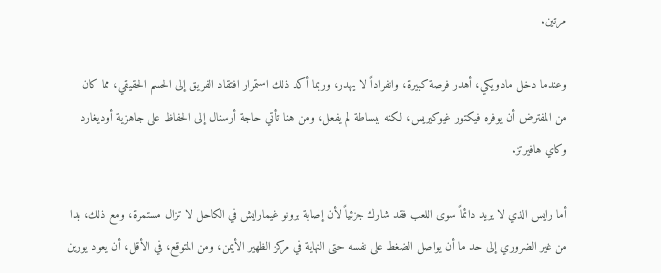مرتين.

وعندما دخل مادويكي، أهدر فرصة كبيرة، وانفراداً لا يهدر، وربما أكد ذلك استمرار افتقاد الفريق إلى الحسم الحقيقي، مما كان من المفترض أن يوفره فيكتور غيوكيريس، لكنه ببساطة لم يفعل، ومن هنا تأتي حاجة أرسنال إلى الحفاظ على جاهزية أوديغارد وكاي هافيرتز.

أما رايس الذي لا يريد دائماً سوى اللعب فقد شارك جزئياً لأن إصابة برونو غيمارايش في الكاحل لا تزال مستمرة، ومع ذلك، بدا من غير الضروري إلى حد ما أن يواصل الضغط على نفسه حتى النهاية في مركز الظهير الأيمن، ومن المتوقع، في الأقل، أن يعود يورين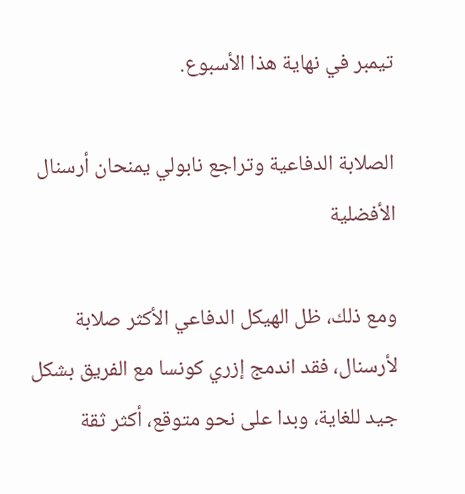تيمبر في نهاية هذا الأسبوع.

الصلابة الدفاعية وتراجع نابولي يمنحان أرسنال الأفضلية

ومع ذلك، ظل الهيكل الدفاعي الأكثر صلابة لأرسنال، فقد اندمج إزري كونسا مع الفريق بشكل جيد للغاية، وبدا على نحو متوقع، أكثر ثقة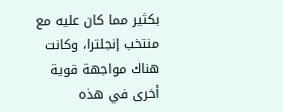بكثير مما كان عليه مع منتخب إنجلترا، وكانت هناك مواجهة قوية أخرى في هذه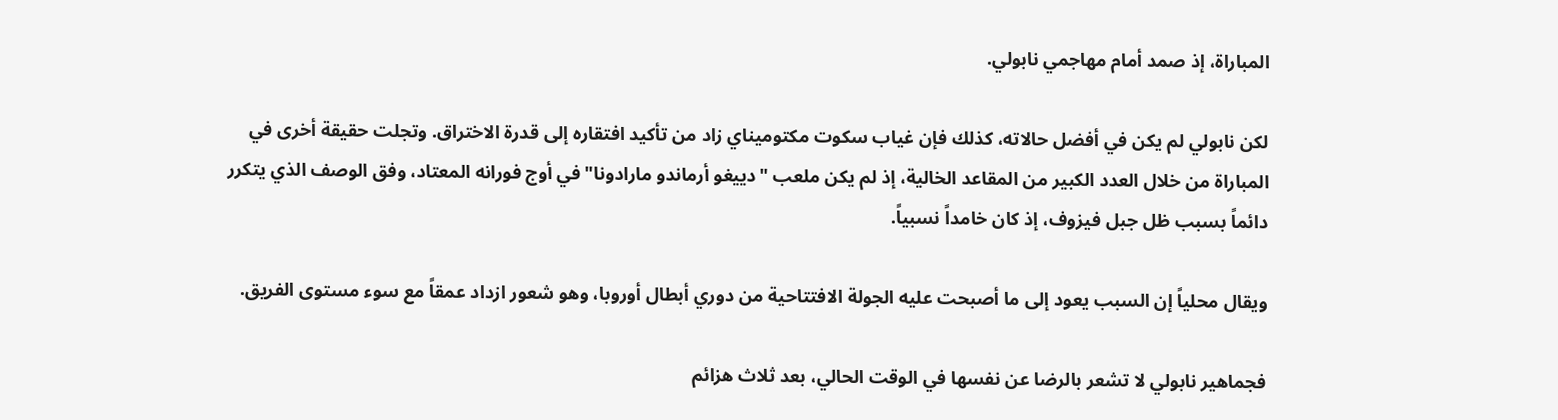المباراة، إذ صمد أمام مهاجمي نابولي.

لكن نابولي لم يكن في أفضل حالاته، كذلك فإن غياب سكوت مكتوميناي زاد من تأكيد افتقاره إلى قدرة الاختراق. وتجلت حقيقة أخرى في المباراة من خلال العدد الكبير من المقاعد الخالية، إذ لم يكن ملعب "دييغو أرماندو مارادونا" في أوج فورانه المعتاد، وفق الوصف الذي يتكرر دائماً بسبب ظل جبل فيزوف، إذ كان خامداً نسبياً.

ويقال محلياً إن السبب يعود إلى ما أصبحت عليه الجولة الافتتاحية من دوري أبطال أوروبا، وهو شعور ازداد عمقاً مع سوء مستوى الفريق.

فجماهير نابولي لا تشعر بالرضا عن نفسها في الوقت الحالي، بعد ثلاث هزائم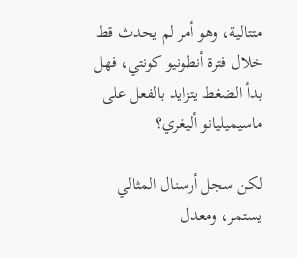متتالية، وهو أمر لم يحدث قط خلال فترة أنطونيو كونتي، فهل بدأ الضغط يتزايد بالفعل على ماسيميليانو أليغري؟

لكن سجل أرسنال المثالي يستمر، ومعدل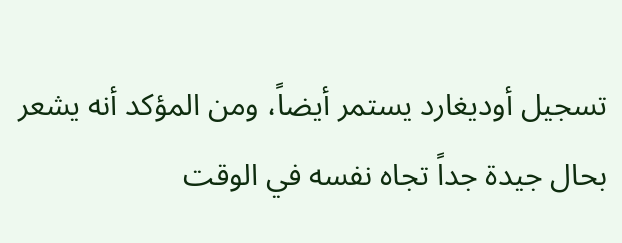تسجيل أوديغارد يستمر أيضاً، ومن المؤكد أنه يشعر بحال جيدة جداً تجاه نفسه في الوقت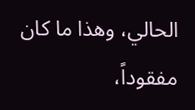الحالي، وهذا ما كان مفقوداً،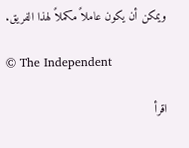ويمكن أن يكون عاملاً مكملاً لهذا الفريق.

© The Independent

اقرأ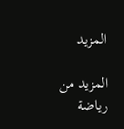المزيد

المزيد من رياضة